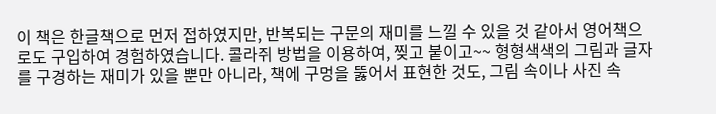이 책은 한글책으로 먼저 접하였지만, 반복되는 구문의 재미를 느낄 수 있을 것 같아서 영어책으로도 구입하여 경험하였습니다. 콜라쥐 방법을 이용하여, 찢고 붙이고~~ 형형색색의 그림과 글자를 구경하는 재미가 있을 뿐만 아니라, 책에 구멍을 뚫어서 표현한 것도, 그림 속이나 사진 속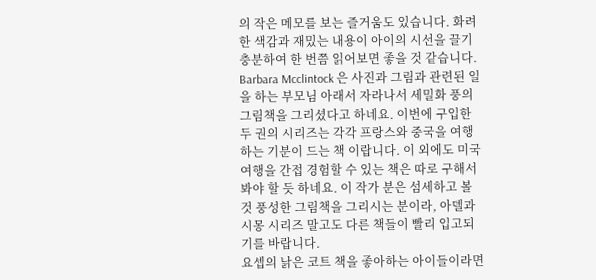의 작은 메모를 보는 즐거움도 있습니다. 화려한 색감과 재밌는 내용이 아이의 시선을 끌기 충분하여 한 번쯤 읽어보면 좋을 것 같습니다.
Barbara Mcclintock 은 사진과 그림과 관련된 일을 하는 부모님 아래서 자라나서 세밀화 풍의 그림책을 그리셨다고 하네요. 이번에 구입한 두 권의 시리즈는 각각 프랑스와 중국을 여행하는 기분이 드는 책 이랍니다. 이 외에도 미국 여행을 간접 경험할 수 있는 책은 따로 구해서 봐야 할 듯 하네요. 이 작가 분은 섬세하고 볼 것 풍성한 그림책을 그리시는 분이라, 아델과 시몽 시리즈 말고도 다른 책들이 빨리 입고되기를 바랍니다.
요셉의 낡은 코트 책을 좋아하는 아이들이라면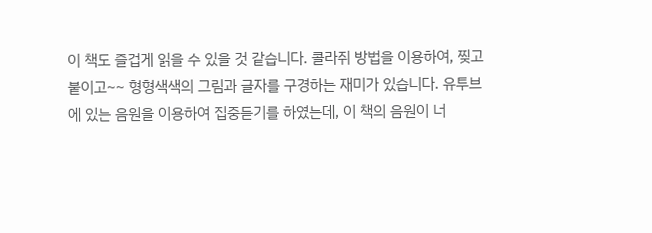이 책도 즐겁게 읽을 수 있을 것 같습니다. 콜라쥐 방법을 이용하여, 찢고 붙이고~~ 형형색색의 그림과 글자를 구경하는 재미가 있습니다. 유투브에 있는 음원을 이용하여 집중듣기를 하였는데, 이 책의 음원이 너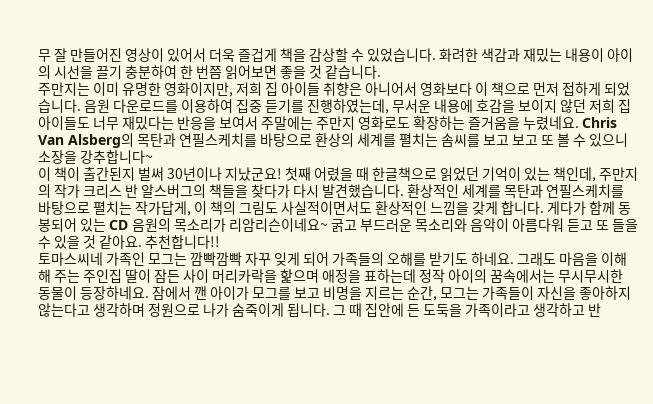무 잘 만들어진 영상이 있어서 더욱 즐겁게 책을 감상할 수 있었습니다. 화려한 색감과 재밌는 내용이 아이의 시선을 끌기 충분하여 한 번쯤 읽어보면 좋을 것 같습니다.
주만지는 이미 유명한 영화이지만, 저희 집 아이들 취향은 아니어서 영화보다 이 책으로 먼저 접하게 되었습니다. 음원 다운로드를 이용하여 집중 듣기를 진행하였는데, 무서운 내용에 호감을 보이지 않던 저희 집 아이들도 너무 재밌다는 반응을 보여서 주말에는 주만지 영화로도 확장하는 즐거움을 누렸네요. Chris Van Alsberg의 목탄과 연필스케치를 바탕으로 환상의 세계를 펼치는 솜씨를 보고 보고 또 볼 수 있으니 소장을 강추합니다~
이 책이 출간된지 벌써 30년이나 지났군요! 첫째 어렸을 때 한글책으로 읽었던 기억이 있는 책인데, 주만지의 작가 크리스 반 알스버그의 책들을 찾다가 다시 발견했습니다. 환상적인 세계를 목탄과 연필스케치를 바탕으로 펼치는 작가답게, 이 책의 그림도 사실적이면서도 환상적인 느낌을 갖게 합니다. 게다가 함께 동봉되어 있는 CD 음원의 목소리가 리암리슨이네요~ 굵고 부드러운 목소리와 음악이 아름다워 듣고 또 들을 수 있을 것 같아요. 추천합니다!!
토마스씨네 가족인 모그는 깜빡깜빡 자꾸 잊게 되어 가족들의 오해를 받기도 하네요. 그래도 마음을 이해해 주는 주인집 딸이 잠든 사이 머리카락을 핥으며 애정을 표하는데 정작 아이의 꿈속에서는 무시무시한 동물이 등장하네요. 잠에서 깬 아이가 모그를 보고 비명을 지르는 순간, 모그는 가족들이 자신을 좋아하지 않는다고 생각하며 정원으로 나가 숨죽이게 됩니다. 그 때 집안에 든 도둑을 가족이라고 생각하고 반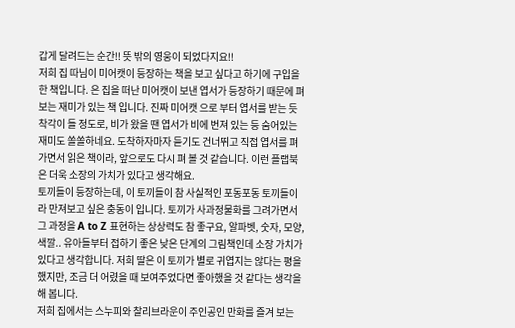갑게 달려드는 순간!! 뜻 밖의 영웅이 되었다지요!!
저희 집 따님이 미어캣이 등장하는 책을 보고 싶다고 하기에 구입을 한 책입니다. 은 집을 떠난 미어캣이 보낸 엽서가 등장하기 때문에 펴 보는 재미가 있는 책 입니다. 진짜 미어캣 으로 부터 엽서를 받는 듯 착각이 들 정도로, 비가 왔을 땐 엽서가 비에 번져 있는 등 숨어있는 재미도 쏠쏠하네요. 도착하자마자 듣기도 건너뛰고 직접 엽서를 펴 가면서 읽은 책이라, 앞으로도 다시 펴 볼 것 같습니다. 이런 플랩북은 더욱 소장의 가치가 있다고 생각해요.
토끼들이 등장하는데, 이 토끼들이 참 사실적인 포동포동 토끼들이라 만져보고 싶은 충동이 입니다. 토끼가 사과정물화를 그려가면서 그 과정을 A to Z 표현하는 상상력도 참 좋구요, 알파벳, 숫자, 모양, 색깔.. 유아들부터 접하기 좋은 낮은 단계의 그림책인데 소장 가치가 있다고 생각합니다. 저희 딸은 이 토끼가 별로 귀엽지는 않다는 평을 했지만, 조금 더 어렸을 때 보여주었다면 좋아했을 것 같다는 생각을 해 봅니다.
저희 집에서는 스누피와 찰리브라운이 주인공인 만화를 즐겨 보는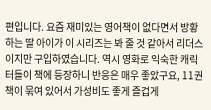편입니다. 요즘 재미있는 영어책이 없다면서 방황하는 딸 아이가 이 시리즈는 봐 줄 것 같아서 리더스이지만 구입하였습니다. 역시 영화로 익숙한 캐릭터들이 책에 등장하니 반응은 매우 좋았구요, 11권 책이 묶여 있어서 가성비도 좋게 즐겁게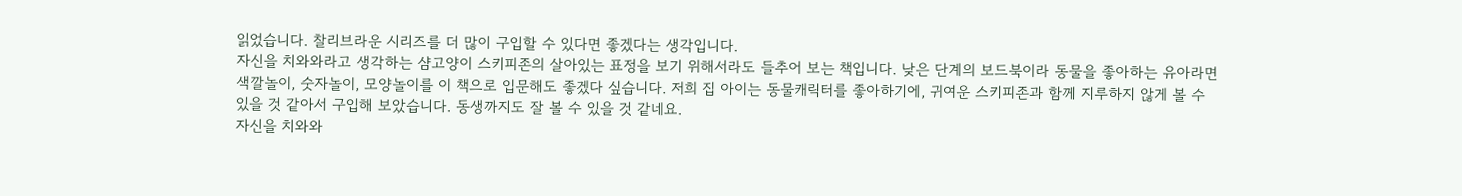읽었습니다. 찰리브라운 시리즈를 더 많이 구입할 수 있다면 좋겠다는 생각입니다.
자신을 치와와라고 생각하는 샴고양이 스키피존의 살아있는 표정을 보기 위해서라도 들추어 보는 책입니다. 낮은 단계의 보드북이라 동물을 좋아하는 유아라면 색깔놀이, 숫자놀이, 모양놀이를 이 책으로 입문해도 좋겠다 싶습니다. 저희 집 아이는 동물캐릭터를 좋아하기에, 귀여운 스키피존과 함께 지루하지 않게 볼 수 있을 것 같아서 구입해 보았습니다. 동생까지도 잘 볼 수 있을 것 같네요.
자신을 치와와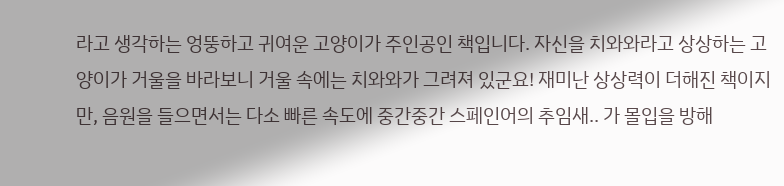라고 생각하는 엉뚱하고 귀여운 고양이가 주인공인 책입니다. 자신을 치와와라고 상상하는 고양이가 거울을 바라보니 거울 속에는 치와와가 그려져 있군요! 재미난 상상력이 더해진 책이지만, 음원을 들으면서는 다소 빠른 속도에 중간중간 스페인어의 추임새.. 가 몰입을 방해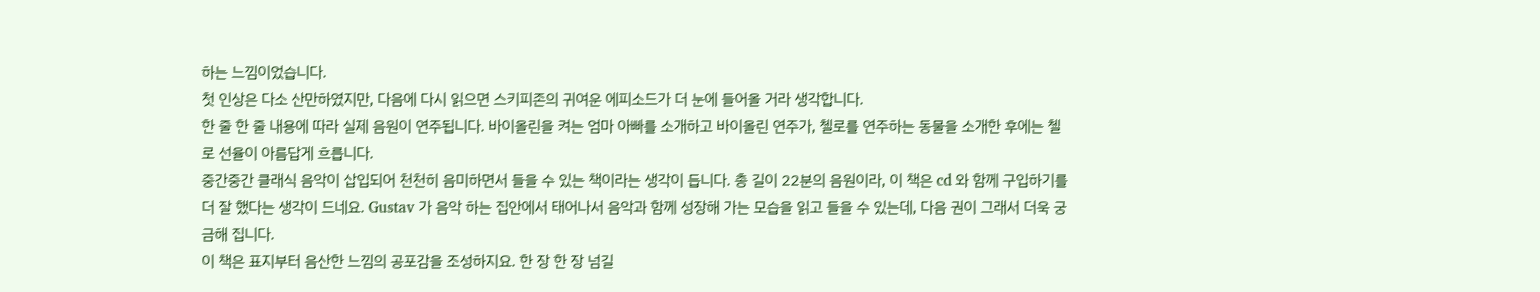하는 느낌이었습니다.
첫 인상은 다소 산만하였지만, 다음에 다시 읽으면 스키피존의 귀여운 에피소드가 더 눈에 들어올 거라 생각합니다.
한 줄 한 줄 내용에 따라 실제 음원이 연주됩니다. 바이올린을 켜는 엄마 아빠를 소개하고 바이올린 연주가, 첼로를 연주하는 동물을 소개한 후에는 첼로 선율이 아름답게 흐릅니다.
중간중간 클래식 음악이 삽입되어 천천히 음미하면서 들을 수 있는 책이라는 생각이 듭니다. 총 길이 22분의 음원이라, 이 책은 cd 와 함께 구입하기를 더 잘 했다는 생각이 드네요. Gustav 가 음악 하는 집안에서 태어나서 음악과 함께 성장해 가는 모습을 읽고 들을 수 있는데, 다음 권이 그래서 더욱 궁금해 집니다.
이 책은 표지부터 음산한 느낌의 공포감을 조성하지요. 한 장 한 장 넘길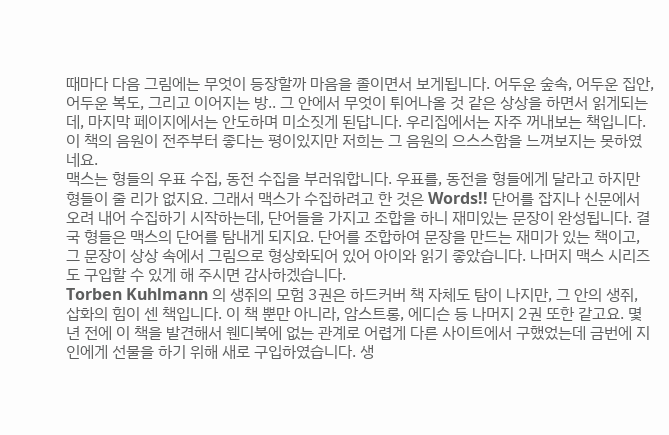때마다 다음 그림에는 무엇이 등장할까 마음을 졸이면서 보게됩니다. 어두운 숲속, 어두운 집안, 어두운 복도, 그리고 이어지는 방.. 그 안에서 무엇이 튀어나올 것 같은 상상을 하면서 읽게되는데, 마지막 페이지에서는 안도하며 미소짓게 된답니다. 우리집에서는 자주 꺼내보는 책입니다. 이 책의 음원이 전주부터 좋다는 평이있지만 저희는 그 음원의 으스스함을 느껴보지는 못하였네요.
맥스는 형들의 우표 수집, 동전 수집을 부러워합니다. 우표를, 동전을 형들에게 달라고 하지만 형들이 줄 리가 없지요. 그래서 맥스가 수집하려고 한 것은 Words!! 단어를 잡지나 신문에서 오려 내어 수집하기 시작하는데, 단어들을 가지고 조합을 하니 재미있는 문장이 완성됩니다. 결국 형들은 맥스의 단어를 탐내게 되지요. 단어를 조합하여 문장을 만드는 재미가 있는 책이고, 그 문장이 상상 속에서 그림으로 형상화되어 있어 아이와 읽기 좋았습니다. 나머지 맥스 시리즈도 구입할 수 있게 해 주시면 감사하겠습니다.
Torben Kuhlmann 의 생쥐의 모험 3권은 하드커버 책 자체도 탐이 나지만, 그 안의 생쥐, 삽화의 힘이 센 책입니다. 이 책 뿐만 아니라, 암스트롱, 에디슨 등 나머지 2권 또한 같고요. 몇 년 전에 이 책을 발견해서 웬디북에 없는 관계로 어렵게 다른 사이트에서 구했었는데 금번에 지인에게 선물을 하기 위해 새로 구입하였습니다. 생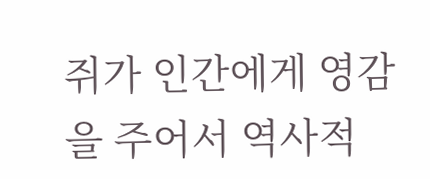쥐가 인간에게 영감을 주어서 역사적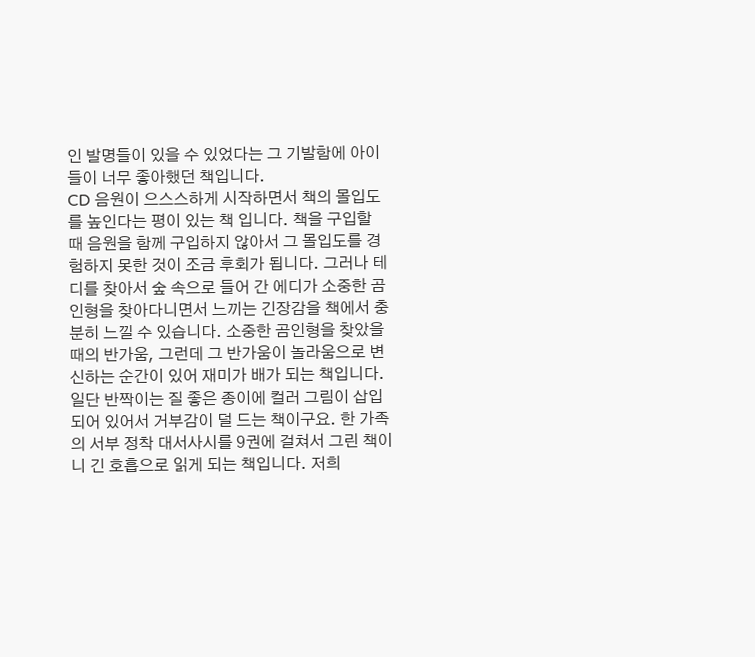인 발명들이 있을 수 있었다는 그 기발함에 아이들이 너무 좋아했던 책입니다.
CD 음원이 으스스하게 시작하면서 책의 몰입도를 높인다는 평이 있는 책 입니다. 책을 구입할 때 음원을 함께 구입하지 않아서 그 몰입도를 경험하지 못한 것이 조금 후회가 됩니다. 그러나 테디를 찾아서 숲 속으로 들어 간 에디가 소중한 곰인형을 찾아다니면서 느끼는 긴장감을 책에서 충분히 느낄 수 있습니다. 소중한 곰인형을 찾았을 때의 반가움, 그런데 그 반가움이 놀라움으로 변신하는 순간이 있어 재미가 배가 되는 책입니다.
일단 반짝이는 질 좋은 종이에 컬러 그림이 삽입되어 있어서 거부감이 덜 드는 책이구요. 한 가족의 서부 정착 대서사시를 9권에 걸쳐서 그린 책이니 긴 호흡으로 읽게 되는 책입니다. 저희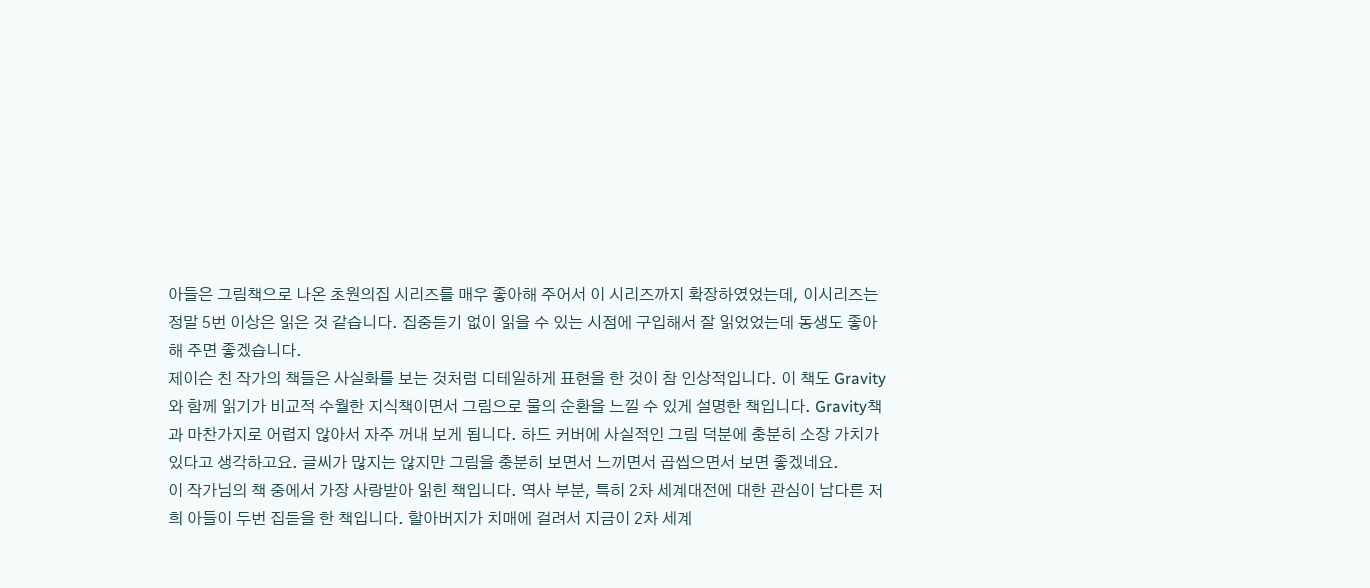아들은 그림책으로 나온 초원의집 시리즈를 매우 좋아해 주어서 이 시리즈까지 확장하였었는데, 이시리즈는 정말 5번 이상은 읽은 것 같습니다. 집중듣기 없이 읽을 수 있는 시점에 구입해서 잘 읽었었는데 동생도 좋아해 주면 좋겠습니다.
제이슨 친 작가의 책들은 사실화를 보는 것처럼 디테일하게 표현을 한 것이 참 인상적입니다. 이 책도 Gravity와 함께 읽기가 비교적 수월한 지식책이면서 그림으로 물의 순환을 느낄 수 있게 설명한 책입니다. Gravity책과 마찬가지로 어렵지 않아서 자주 꺼내 보게 됩니다. 하드 커버에 사실적인 그림 덕분에 충분히 소장 가치가 있다고 생각하고요. 글씨가 많지는 않지만 그림을 충분히 보면서 느끼면서 곱씹으면서 보면 좋겠네요.
이 작가님의 책 중에서 가장 사랑받아 읽힌 책입니다. 역사 부분, 특히 2차 세계대전에 대한 관심이 남다른 저희 아들이 두번 집듣을 한 책입니다. 할아버지가 치매에 걸려서 지금이 2차 세계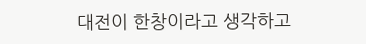대전이 한창이라고 생각하고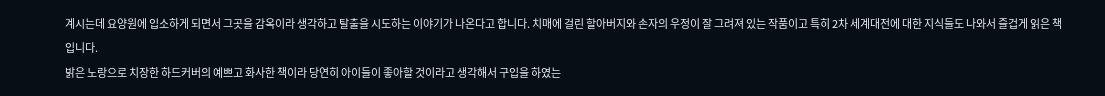계시는데 요양원에 입소하게 되면서 그곳을 감옥이라 생각하고 탈출을 시도하는 이야기가 나온다고 합니다. 치매에 걸린 할아버지와 손자의 우정이 잘 그려져 있는 작품이고 특히 2차 세계대전에 대한 지식들도 나와서 즐겁게 읽은 책 입니다.
밝은 노랑으로 치장한 하드커버의 예쁘고 화사한 책이라 당연히 아이들이 좋아할 것이라고 생각해서 구입을 하였는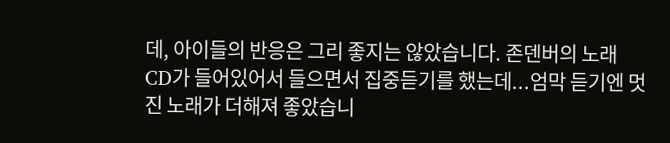데, 아이들의 반응은 그리 좋지는 않았습니다. 존덴버의 노래 CD가 들어있어서 들으면서 집중듣기를 했는데...엄막 듣기엔 멋진 노래가 더해져 좋았습니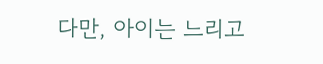다만, 아이는 느리고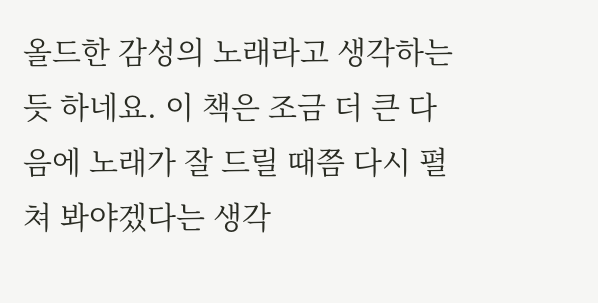올드한 감성의 노래라고 생각하는 듯 하네요. 이 책은 조금 더 큰 다음에 노래가 잘 드릴 때쯤 다시 펼쳐 봐야겠다는 생각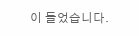이 들었습니다.